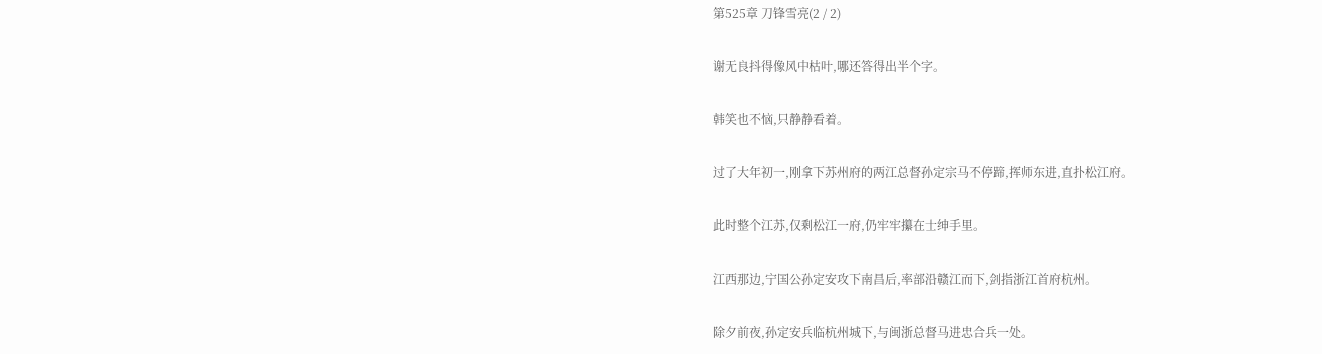第525章 刀锋雪亮(2 / 2)

谢无良抖得像风中枯叶,哪还答得出半个字。

韩笑也不恼,只静静看着。

过了大年初一,刚拿下苏州府的两江总督孙定宗马不停蹄,挥师东进,直扑松江府。

此时整个江苏,仅剩松江一府,仍牢牢攥在士绅手里。

江西那边,宁国公孙定安攻下南昌后,率部沿赣江而下,剑指浙江首府杭州。

除夕前夜,孙定安兵临杭州城下,与闽浙总督马进忠合兵一处。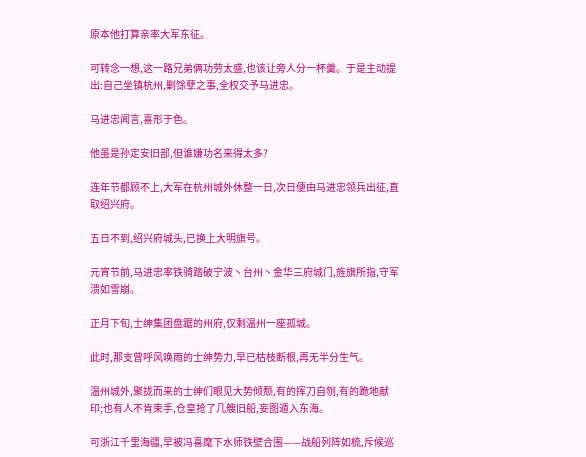原本他打算亲率大军东征。

可转念一想,这一路兄弟俩功劳太盛,也该让旁人分一杯羹。于是主动提出:自己坐镇杭州,剿馀孽之事,全权交予马进忠。

马进忠闻言,喜形于色。

他虽是孙定安旧部,但谁嫌功名来得太多?

连年节都顾不上,大军在杭州城外休整一日,次日便由马进忠领兵出征,直取绍兴府。

五日不到,绍兴府城头,已换上大明旗号。

元宵节前,马进忠率铁骑踏破宁波丶台州丶金华三府城门,旌旗所指,守军溃如雪崩。

正月下旬,士绅集团盘踞的州府,仅剩温州一座孤城。

此时,那支曾呼风唤雨的士绅势力,早已枯枝断根,再无半分生气。

温州城外,聚拢而来的士绅们眼见大势倾颓,有的挥刀自刎,有的跪地献印;也有人不肯束手,仓皇抢了几艘旧船,妄图遁入东海。

可浙江千里海疆,早被冯喜麾下水师铁壁合围——战船列阵如梳,斥候巡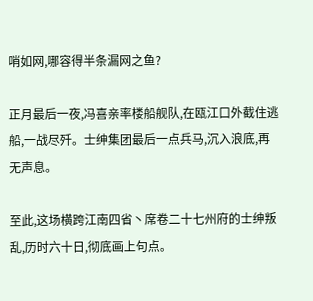哨如网,哪容得半条漏网之鱼?

正月最后一夜,冯喜亲率楼船舰队,在瓯江口外截住逃船,一战尽歼。士绅集团最后一点兵马,沉入浪底,再无声息。

至此,这场横跨江南四省丶席卷二十七州府的士绅叛乱,历时六十日,彻底画上句点。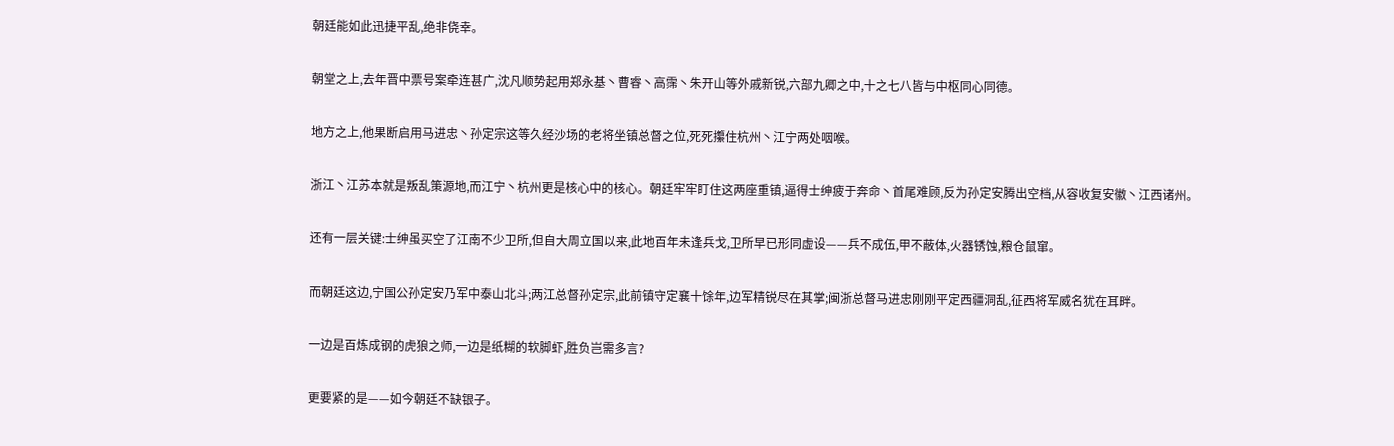朝廷能如此迅捷平乱,绝非侥幸。

朝堂之上,去年晋中票号案牵连甚广,沈凡顺势起用郑永基丶曹睿丶高霈丶朱开山等外戚新锐,六部九卿之中,十之七八皆与中枢同心同德。

地方之上,他果断启用马进忠丶孙定宗这等久经沙场的老将坐镇总督之位,死死攥住杭州丶江宁两处咽喉。

浙江丶江苏本就是叛乱策源地,而江宁丶杭州更是核心中的核心。朝廷牢牢盯住这两座重镇,逼得士绅疲于奔命丶首尾难顾,反为孙定安腾出空档,从容收复安徽丶江西诸州。

还有一层关键:士绅虽买空了江南不少卫所,但自大周立国以来,此地百年未逢兵戈,卫所早已形同虚设——兵不成伍,甲不蔽体,火器锈蚀,粮仓鼠窜。

而朝廷这边,宁国公孙定安乃军中泰山北斗;两江总督孙定宗,此前镇守定襄十馀年,边军精锐尽在其掌;闽浙总督马进忠刚刚平定西疆洞乱,征西将军威名犹在耳畔。

一边是百炼成钢的虎狼之师,一边是纸糊的软脚虾,胜负岂需多言?

更要紧的是——如今朝廷不缺银子。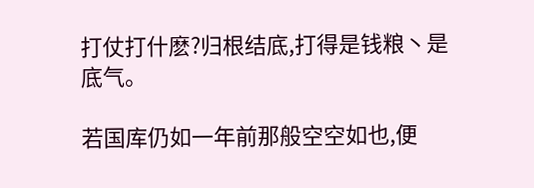打仗打什麽?归根结底,打得是钱粮丶是底气。

若国库仍如一年前那般空空如也,便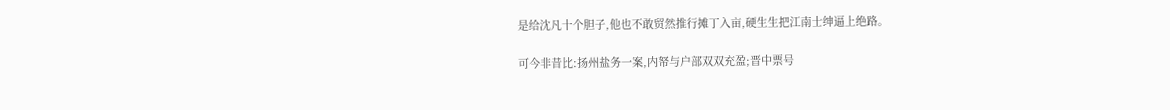是给沈凡十个胆子,他也不敢贸然推行摊丁入亩,硬生生把江南士绅逼上绝路。

可今非昔比:扬州盐务一案,内帑与户部双双充盈;晋中票号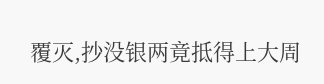覆灭,抄没银两竟抵得上大周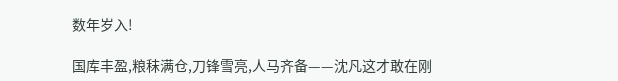数年岁入!

国库丰盈,粮秣满仓,刀锋雪亮,人马齐备——沈凡这才敢在刚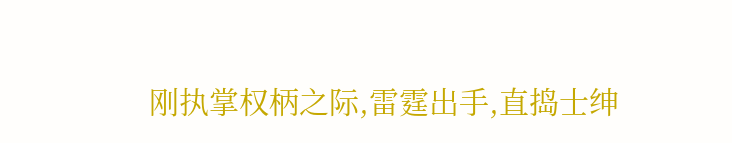刚执掌权柄之际,雷霆出手,直捣士绅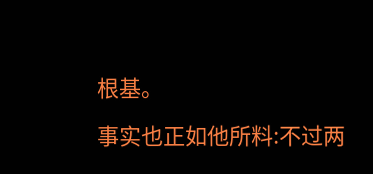根基。

事实也正如他所料:不过两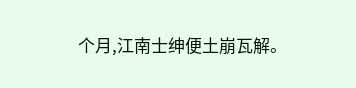个月,江南士绅便土崩瓦解。